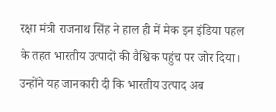रक्षा मंत्री राजनाथ सिंह ने हाल ही में मेक इन इंडिया पहल के तहत भारतीय उत्पादों की वैश्विक पहुंच पर जोर दिया। उन्होंने यह जानकारी दी कि भारतीय उत्पाद अब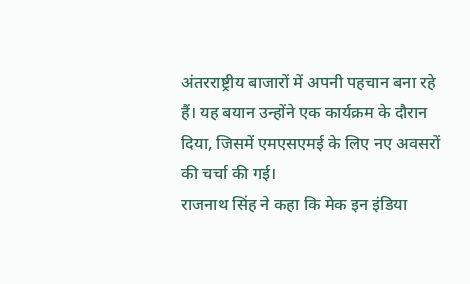अंतरराष्ट्रीय बाजारों में अपनी पहचान बना रहे हैं। यह बयान उन्होंने एक कार्यक्रम के दौरान दिया, जिसमें एमएसएमई के लिए नए अवसरों की चर्चा की गई।
राजनाथ सिंह ने कहा कि मेक इन इंडिया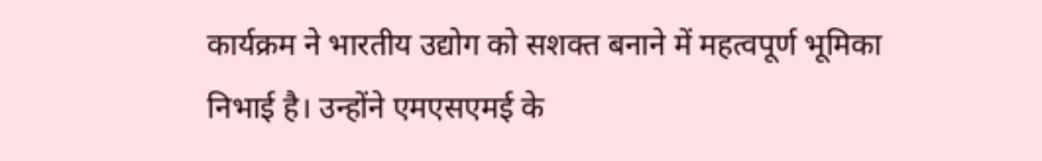कार्यक्रम ने भारतीय उद्योग को सशक्त बनाने में महत्वपूर्ण भूमिका निभाई है। उन्होंने एमएसएमई के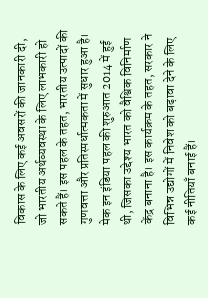विकास के लिए कई अवसरों की जानकारी दी, जो भारतीय अर्थव्यवस्था के लिए लाभकारी हो सकते हैं। इस पहल के तहत, भारतीय उत्पादों की गुणवत्ता और प्रतिस्पर्धात्मकता में सुधार हुआ है।
मेक इन इंडिया पहल की शुरुआत 2014 में हुई थी, जिसका उद्देश्य भारत को वैश्विक विनिर्माण केंद्र बनाना है। इस कार्यक्रम के तहत, सरकार ने विभिन्न उद्योगों में निवेश को बढ़ावा देने के लिए कई नीतियाँ बनाई हैं।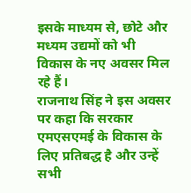इसके माध्यम से, छोटे और मध्यम उद्यमों को भी विकास के नए अवसर मिल रहे हैं।
राजनाथ सिंह ने इस अवसर पर कहा कि सरकार एमएसएमई के विकास के लिए प्रतिबद्ध है और उन्हें सभी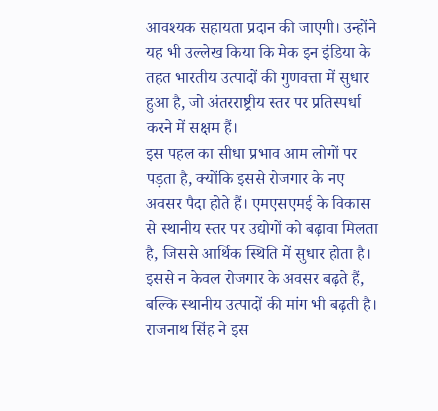आवश्यक सहायता प्रदान की जाएगी। उन्होंने यह भी उल्लेख किया कि मेक इन इंडिया के तहत भारतीय उत्पादों की गुणवत्ता में सुधार हुआ है, जो अंतरराष्ट्रीय स्तर पर प्रतिस्पर्धा करने में सक्षम हैं।
इस पहल का सीधा प्रभाव आम लोगों पर पड़ता है, क्योंकि इससे रोजगार के नए अवसर पैदा होते हैं। एमएसएमई के विकास से स्थानीय स्तर पर उद्योगों को बढ़ावा मिलता है, जिससे आर्थिक स्थिति में सुधार होता है। इससे न केवल रोजगार के अवसर बढ़ते हैं, बल्कि स्थानीय उत्पादों की मांग भी बढ़ती है।
राजनाथ सिंह ने इस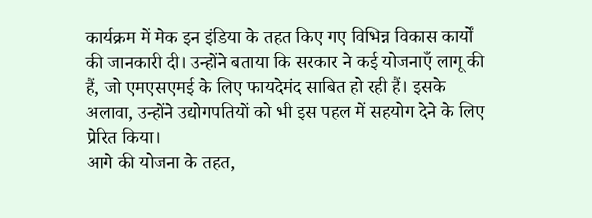कार्यक्रम में मेक इन इंडिया के तहत किए गए विभिन्न विकास कार्यों की जानकारी दी। उन्होंने बताया कि सरकार ने कई योजनाएँ लागू की हैं, जो एमएसएमई के लिए फायदेमंद साबित हो रही हैं। इसके अलावा, उन्होंने उद्योगपतियों को भी इस पहल में सहयोग देने के लिए प्रेरित किया।
आगे की योजना के तहत,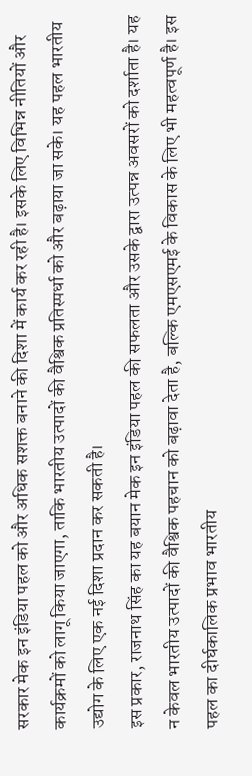सरकार मेक इन इंडिया पहल को और अधिक सशक्त बनाने की दिशा में कार्य कर रही है। इसके लिए विभिन्न नीतियों और कार्यक्रमों को लागू किया जाएगा, ताकि भारतीय उत्पादों की वैश्विक प्रतिस्पर्धा को और बढ़ाया जा सके। यह पहल भारतीय उद्योग के लिए एक नई दिशा प्रदान कर सकती है।
इस प्रकार, राजनाथ सिंह का यह बयान मेक इन इंडिया पहल की सफलता और उसके द्वारा उत्पन्न अवसरों को दर्शाता है। यह न केवल भारतीय उत्पादों की वैश्विक पहचान को बढ़ावा देता है, बल्कि एमएसएमई के विकास के लिए भी महत्वपूर्ण है। इस पहल का दीर्घकालिक प्रभाव भारतीय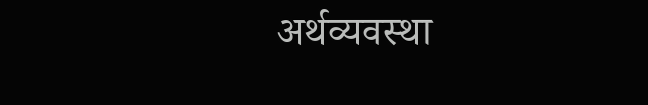अर्थव्यवस्था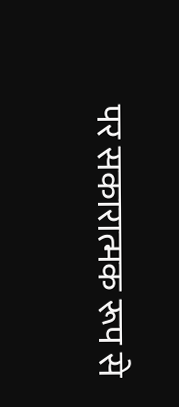पर सकारात्मक रूप से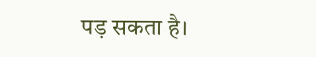पड़ सकता है।